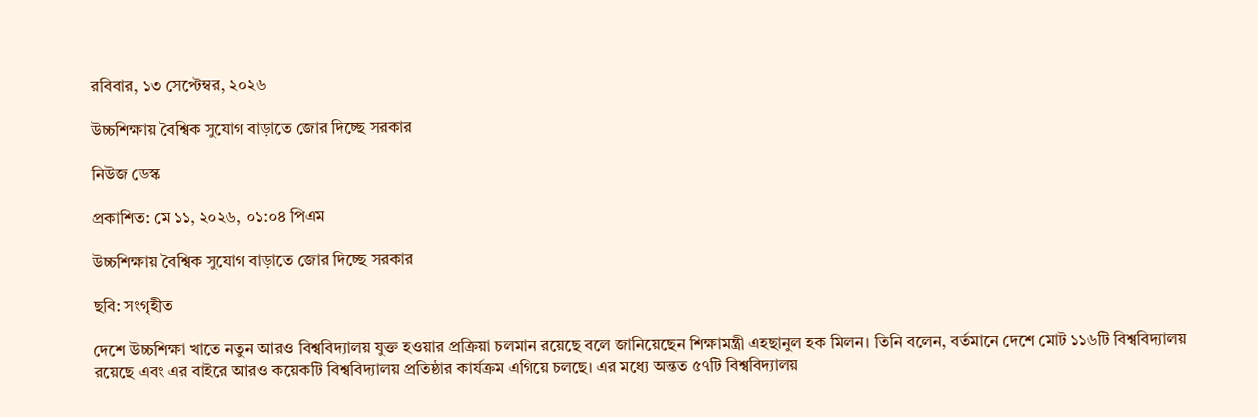রবিবার, ১৩ সেপ্টেম্বর, ২০২৬

উচ্চশিক্ষায় বৈশ্বিক সুযোগ বাড়াতে জোর দিচ্ছে সরকার

নিউজ ডেস্ক

প্রকাশিত: মে ১১, ২০২৬, ০১:০৪ পিএম

উচ্চশিক্ষায় বৈশ্বিক সুযোগ বাড়াতে জোর দিচ্ছে সরকার

ছবি: সংগৃহীত

দেশে উচ্চশিক্ষা খাতে নতুন আরও বিশ্ববিদ্যালয় যুক্ত হওয়ার প্রক্রিয়া চলমান রয়েছে বলে জানিয়েছেন শিক্ষামন্ত্রী এহছানুল হক মিলন। তিনি বলেন, বর্তমানে দেশে মোট ১১৬টি বিশ্ববিদ্যালয় রয়েছে এবং এর বাইরে আরও কয়েকটি বিশ্ববিদ্যালয় প্রতিষ্ঠার কার্যক্রম এগিয়ে চলছে। এর মধ্যে অন্তত ৫৭টি বিশ্ববিদ্যালয়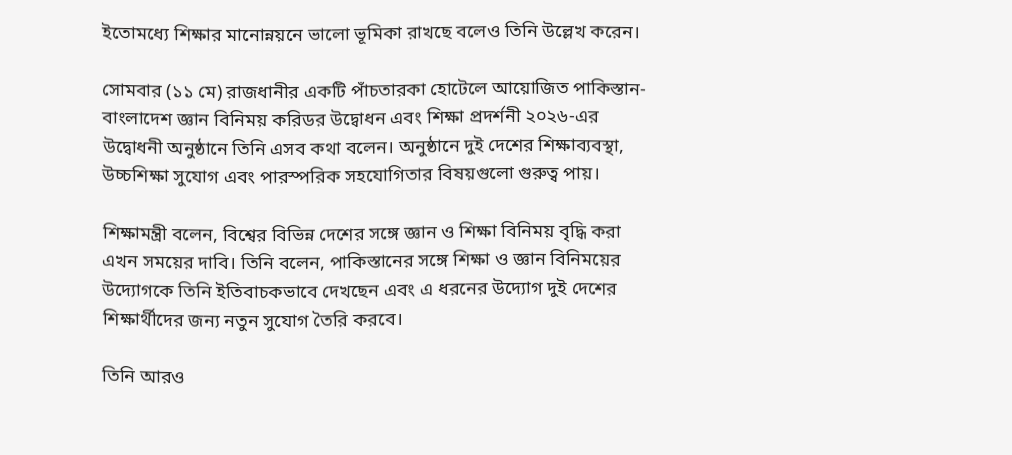ইতোমধ্যে শিক্ষার মানোন্নয়নে ভালো ভূমিকা রাখছে বলেও তিনি উল্লেখ করেন।

সোমবার (১১ মে) রাজধানীর একটি পাঁচতারকা হোটেলে আয়োজিত পাকিস্তান-বাংলাদেশ জ্ঞান বিনিময় করিডর উদ্বোধন এবং শিক্ষা প্রদর্শনী ২০২৬-এর উদ্বোধনী অনুষ্ঠানে তিনি এসব কথা বলেন। অনুষ্ঠানে দুই দেশের শিক্ষাব্যবস্থা, উচ্চশিক্ষা সুযোগ এবং পারস্পরিক সহযোগিতার বিষয়গুলো গুরুত্ব পায়।

শিক্ষামন্ত্রী বলেন, বিশ্বের বিভিন্ন দেশের সঙ্গে জ্ঞান ও শিক্ষা বিনিময় বৃদ্ধি করা এখন সময়ের দাবি। তিনি বলেন, পাকিস্তানের সঙ্গে শিক্ষা ও জ্ঞান বিনিময়ের উদ্যোগকে তিনি ইতিবাচকভাবে দেখছেন এবং এ ধরনের উদ্যোগ দুই দেশের শিক্ষার্থীদের জন্য নতুন সুযোগ তৈরি করবে।

তিনি আরও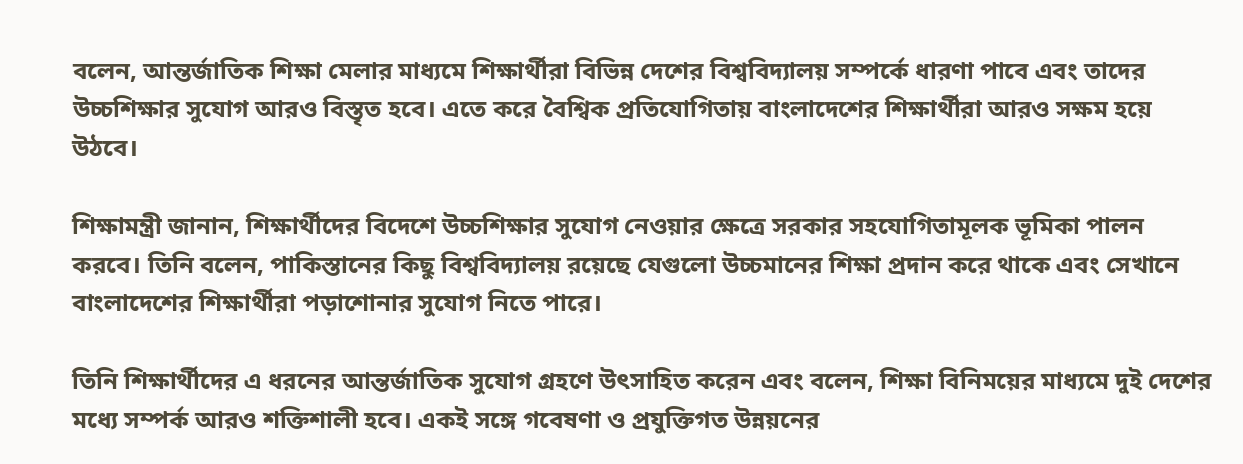বলেন, আন্তর্জাতিক শিক্ষা মেলার মাধ্যমে শিক্ষার্থীরা বিভিন্ন দেশের বিশ্ববিদ্যালয় সম্পর্কে ধারণা পাবে এবং তাদের উচ্চশিক্ষার সুযোগ আরও বিস্তৃত হবে। এতে করে বৈশ্বিক প্রতিযোগিতায় বাংলাদেশের শিক্ষার্থীরা আরও সক্ষম হয়ে উঠবে।

শিক্ষামন্ত্রী জানান, শিক্ষার্থীদের বিদেশে উচ্চশিক্ষার সুযোগ নেওয়ার ক্ষেত্রে সরকার সহযোগিতামূলক ভূমিকা পালন করবে। তিনি বলেন, পাকিস্তানের কিছু বিশ্ববিদ্যালয় রয়েছে যেগুলো উচ্চমানের শিক্ষা প্রদান করে থাকে এবং সেখানে বাংলাদেশের শিক্ষার্থীরা পড়াশোনার সুযোগ নিতে পারে।

তিনি শিক্ষার্থীদের এ ধরনের আন্তর্জাতিক সুযোগ গ্রহণে উৎসাহিত করেন এবং বলেন, শিক্ষা বিনিময়ের মাধ্যমে দুই দেশের মধ্যে সম্পর্ক আরও শক্তিশালী হবে। একই সঙ্গে গবেষণা ও প্রযুক্তিগত উন্নয়নের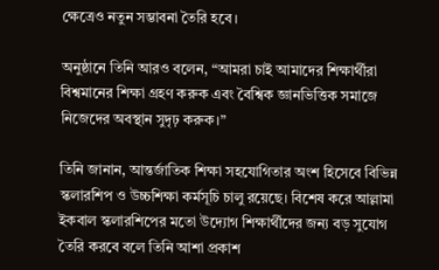ক্ষেত্রেও নতুন সম্ভাবনা তৈরি হবে।

অনুষ্ঠানে তিনি আরও বলেন, “আমরা চাই আমাদের শিক্ষার্থীরা বিশ্বমানের শিক্ষা গ্রহণ করুক এবং বৈশ্বিক জ্ঞানভিত্তিক সমাজে নিজেদের অবস্থান সুদৃঢ় করুক।”

তিনি জানান, আন্তর্জাতিক শিক্ষা সহযোগিতার অংশ হিসেবে বিভিন্ন স্কলারশিপ ও উচ্চশিক্ষা কর্মসূচি চালু রয়েছে। বিশেষ করে আল্লামা ইকবাল স্কলারশিপের মতো উদ্যোগ শিক্ষার্থীদের জন্য বড় সুযোগ তৈরি করবে বলে তিনি আশা প্রকাশ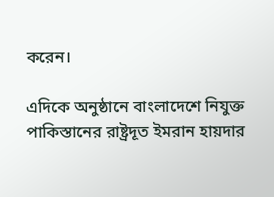করেন।

এদিকে অনুষ্ঠানে বাংলাদেশে নিযুক্ত পাকিস্তানের রাষ্ট্রদূত ইমরান হায়দার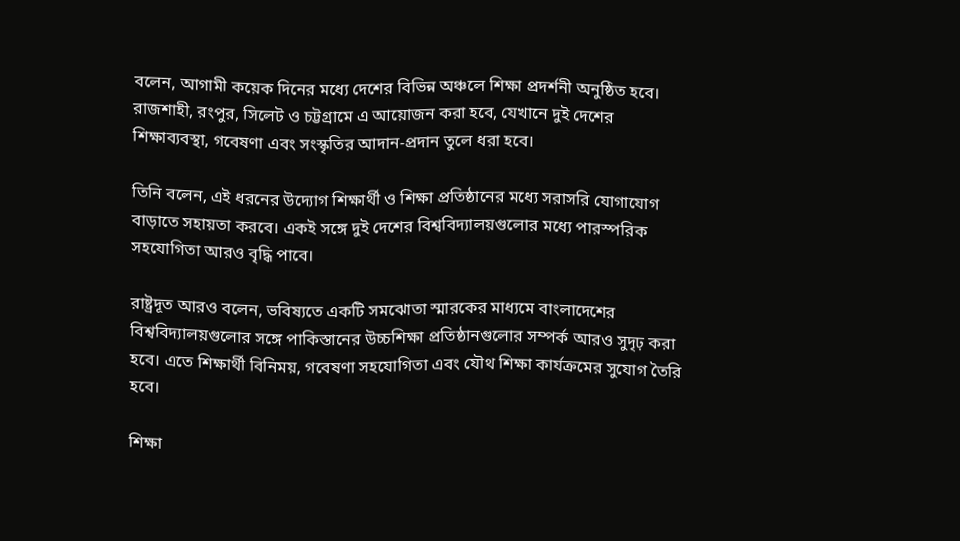বলেন, আগামী কয়েক দিনের মধ্যে দেশের বিভিন্ন অঞ্চলে শিক্ষা প্রদর্শনী অনুষ্ঠিত হবে। রাজশাহী, রংপুর, সিলেট ও চট্টগ্রামে এ আয়োজন করা হবে, যেখানে দুই দেশের শিক্ষাব্যবস্থা, গবেষণা এবং সংস্কৃতির আদান-প্রদান তুলে ধরা হবে।

তিনি বলেন, এই ধরনের উদ্যোগ শিক্ষার্থী ও শিক্ষা প্রতিষ্ঠানের মধ্যে সরাসরি যোগাযোগ বাড়াতে সহায়তা করবে। একই সঙ্গে দুই দেশের বিশ্ববিদ্যালয়গুলোর মধ্যে পারস্পরিক সহযোগিতা আরও বৃদ্ধি পাবে।

রাষ্ট্রদূত আরও বলেন, ভবিষ্যতে একটি সমঝোতা স্মারকের মাধ্যমে বাংলাদেশের বিশ্ববিদ্যালয়গুলোর সঙ্গে পাকিস্তানের উচ্চশিক্ষা প্রতিষ্ঠানগুলোর সম্পর্ক আরও সুদৃঢ় করা হবে। এতে শিক্ষার্থী বিনিময়, গবেষণা সহযোগিতা এবং যৌথ শিক্ষা কার্যক্রমের সুযোগ তৈরি হবে।

শিক্ষা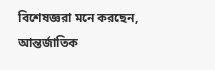বিশেষজ্ঞরা মনে করছেন, আন্তর্জাতিক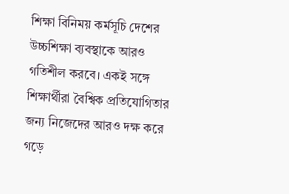শিক্ষা বিনিময় কর্মসূচি দেশের উচ্চশিক্ষা ব্যবস্থাকে আরও গতিশীল করবে। একই সঙ্গে শিক্ষার্থীরা বৈশ্বিক প্রতিযোগিতার জন্য নিজেদের আরও দক্ষ করে গড়ে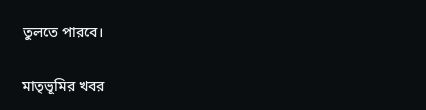তুলতে পারবে।

মাতৃভূমির খবর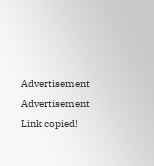Advertisement
Advertisement
Link copied!